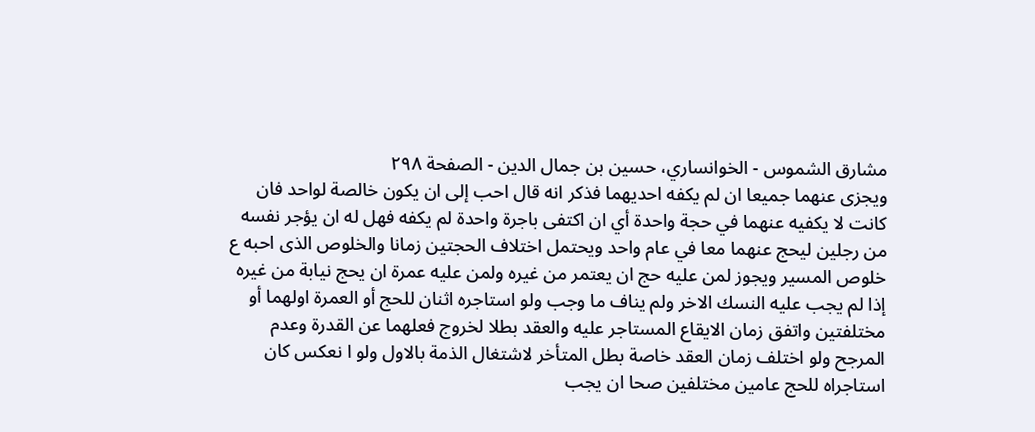مشارق الشموس - الخوانساري، حسين بن جمال الدين - الصفحة ٢٩٨
ويجزى عنهما جميعا ان لم يكفه احديهما فذكر انه قال احب إلى ان يكون خالصة لواحد فان كانت لا يكفيه عنهما في حجة واحدة أي ان اكتفى باجرة واحدة لم يكفه فهل له ان يؤجر نفسه من رجلين ليحج عنهما معا في عام واحد ويحتمل اختلاف الحجتين زمانا والخلوص الذى احبه ع خلوص المسير ويجوز لمن عليه حج ان يعتمر من غيره ولمن عليه عمرة ان يحج نيابة من غيره إذا لم يجب عليه النسك الاخر ولم يناف ما وجب ولو استاجره اثنان للحج أو العمرة اولهما أو مختلفتين واتفق زمان الايقاع المستاجر عليه والعقد بطلا لخروج فعلهما عن القدرة وعدم المرجح ولو اختلف زمان العقد خاصة بطل المتأخر لاشتغال الذمة بالاول ولو ا نعكس كان استاجراه للحج عامين مختلفين صحا ان يجب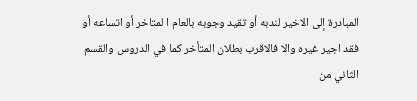المبادرة إلى الاخير لندبه أو تقيد وجوبه بالعام ا لمتاخر أو اتساعه أو فقد اجير غيره والا فالاقرب بطلان المتأخر كما في الدروس والقسم الثاني من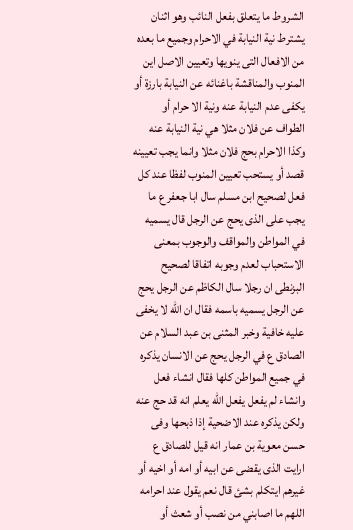الشروط ما يتعلق بفعل النائب وهو اثنان يشترط نية النيابة في الاحرام وجميع ما بعده من الافعال التى ينويها وتعيين الاصل اين المنوب والمناقشة باغنائه عن النيابة بارزة أو يكفى عدم النيابة عنه ونية الا حرام أو الطواف عن فلان مثلا هي نية النيابة عنه وكذا الاحرام بحج فلان مثلا وانما يجب تعيينه قصد أو يستحب تعيين المنوب لفظا عند كل فعل لصحيح ابن مسلم سال ابا جعفر ع ما يجب على الذى يحج عن الرجل قال يسميه في المواطن والمواقف والوجوب بمعنى الاستحباب لعدم وجوبه اتفاقا لصحيح البزنطى ان رجلا سال الكاظم عن الرجل يحج عن الرجل يسميه باسمه فقال ان الله لا يخفى عليه خافية وخبر المثنى بن عبد السلام عن الصادق ع في الرجل يحج عن الانسان يذكره في جميع المواطن كلها فقال انشاء فعل وانشاء لم يفعل يفعل الله يعلم انه قد حج عنه ولكن يذكره عند الاضحية إذا ذبحها وفى حسن معوية بن عمار انه قيل للصادق ع ارايت الذى يقضى عن ابيه أو امه أو اخيه أو غيرهم ايتكلم بشئ قال نعم يقول عند احرامه اللهم ما اصابني من نصب أو شعث أو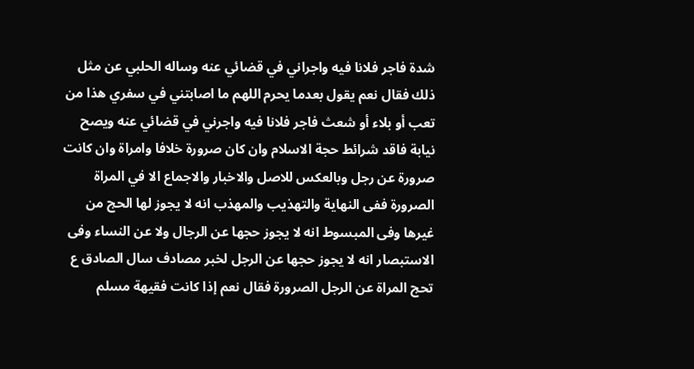شدة فاجر فلانا فيه واجراني في قضائي عنه وساله الحلبي عن مثل ذلك فقال نعم يقول بعدما يحرم اللهم ما اصابتني في سفري هذا من تعب أو بلاء أو شعث فاجر فلانا فيه واجرني في قضائي عنه ويصح نيابة فاقد شرائط حجة الاسلام وان كان صرورة خلافا وامراة وان كانت صرورة عن رجل وبالعكس للاصل والاخبار والاجماع الا في المراة الصرورة ففى النهاية والتهذيب والمهذب انه لا يجوز لها الحج من غيرها وفى المبسوط انه لا يجوز حجها عن الرجال ولا عن النساء وفى الاستبصار انه لا يجوز حجها عن الرجل لخبر مصادف سال الصادق ع تحج المراة عن الرجل الصرورة فقال نعم إذا كانت فقيهة مسلم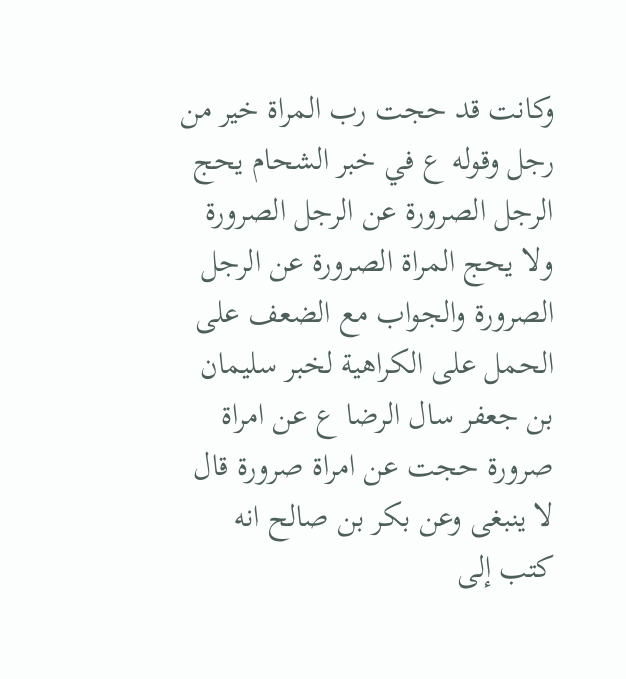وكانت قد حجت رب المراة خير من رجل وقوله ع في خبر الشحام يحج الرجل الصرورة عن الرجل الصرورة ولا يحج المراة الصرورة عن الرجل الصرورة والجواب مع الضعف على الحمل على الكراهية لخبر سليمان بن جعفر سال الرضا ع عن امراة صرورة حجت عن امراة صرورة قال لا ينبغى وعن بكر بن صالح انه كتب إلى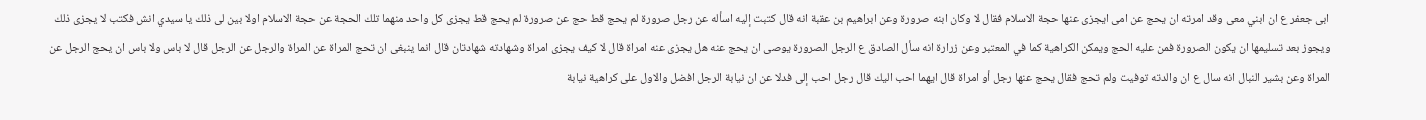ابى جعفر ع ان ابني معى وقد امرته ان يحج عن امى ايجزى عنها حجة الاسلام فقال لا وكان ابنه صرورة وعن ابراهيم بن عقبة انه قال كتبت إليه اسأله عن رجل صرورة لم يحج قط حج عن صرورة لم يحج قط يجزى كل واحد منهما تلك الحجة عن حجة الاسلام اولا بين لى ذلك يا سيدي انش فكتب لا يجزى ذلك ويجوز بعد تسليمها ان يكون الصرورة فمن عليه الحج ويمكن الكراهية كما في المعتبر وعن زرارة انه سأل الصادق ع الرجل الصرورة يوصى ان يحج عنه هل يجزى عنه امراة قال لا كيف يجزى امراة وشهادته شهادتان قال انما ينبغى ان تحج المراة عن المراة والرجل عن الرجل قال لا باس ولا باس ان يحج الرجل عن المراة وعن بشير النبال انه سال ع ان والدته توفيت ولم تحج فقال يحج عنها رجل أو امراة قال ايهما احب اليك قال رجل احب إلى فدلا عن ان نيابة الرجل افضل والاول على كراهية نيابة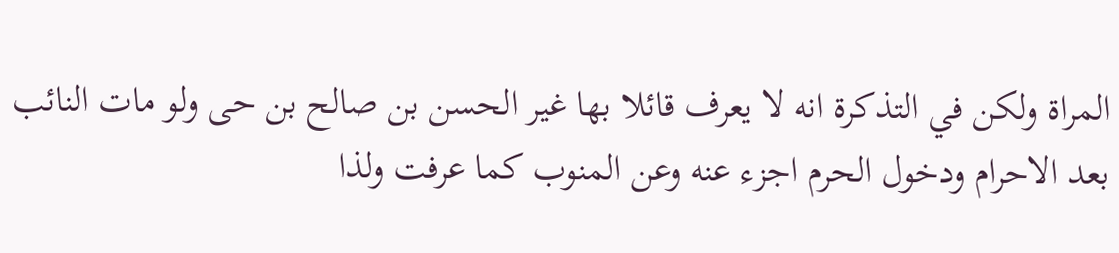المراة ولكن في التذكرة انه لا يعرف قائلا بها غير الحسن بن صالح بن حى ولو مات النائب بعد الاحرام ودخول الحرم اجزء عنه وعن المنوب كما عرفت ولذا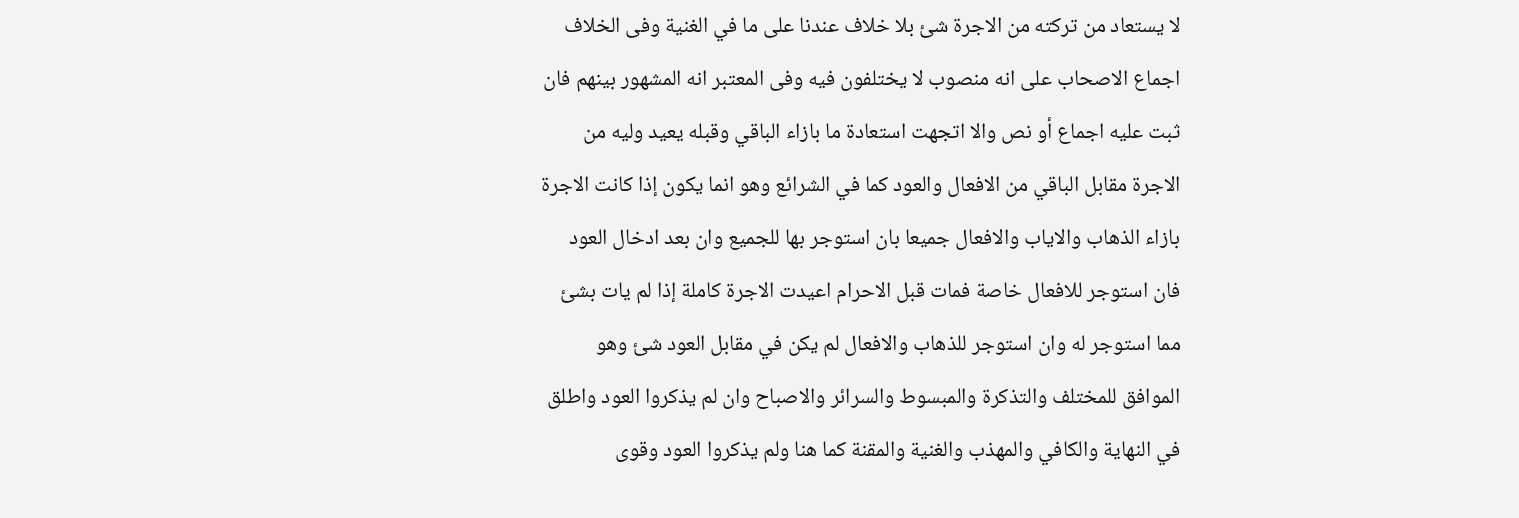لا يستعاد من تركته من الاجرة شئ بلا خلاف عندنا على ما في الغنية وفى الخلاف اجماع الاصحاب على انه منصوب لا يختلفون فيه وفى المعتبر انه المشهور بينهم فان ثبت عليه اجماع أو نص والا اتجهت استعادة ما بازاء الباقي وقبله يعيد وليه من الاجرة مقابل الباقي من الافعال والعود كما في الشرائع وهو انما يكون إذا كانت الاجرة بازاء الذهاب والاياب والافعال جميعا بان استوجر بها للجميع وان بعد ادخال العود فان استوجر للافعال خاصة فمات قبل الاحرام اعيدت الاجرة كاملة إذا لم يات بشئ مما استوجر له وان استوجر للذهاب والافعال لم يكن في مقابل العود شئ وهو الموافق للمختلف والتذكرة والمبسوط والسرائر والاصباح وان لم يذكروا العود واطلق في النهاية والكافي والمهذب والغنية والمقنة كما هنا ولم يذكروا العود وقوى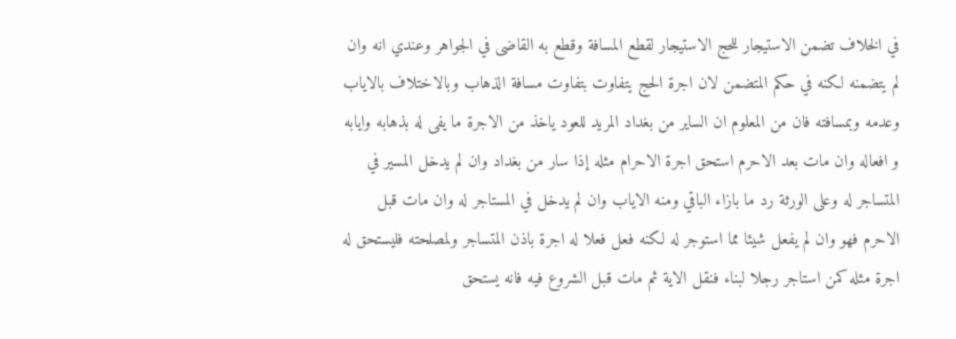في الخلاف تضمن الاستيجار للحج الاستيجار لقطع المسافة وقطع به القاضى في الجواهر وعندي انه وان لم يتضمنه لكنه في حكم المتضمن لان اجرة الحج يتفاوت بتفاوت مسافة الذهاب وبالاختلاف بالاياب وعدمه وبمسافته فان من المعلوم ان الساير من بغداد المريد للعود ياخذ من الاجرة ما يفى له بذهابه وايابه و افعاله وان مات بعد الاحرم استحق اجرة الاحرام مثله إذا سار من بغداد وان لم يدخل المسير في المتساجر له وعلى الورثة رد ما بازاء الباقي ومنه الاياب وان لم يدخل في المستاجر له وان مات قبل الاحرم فهو وان لم يفعل شيئا مما استوجر له لكنه فعل فعلا له اجرة باذن المتساجر ولمصلحته فليستحق له اجرة مثله كمن استاجر رجلا لبناء فنقل الاية ثم مات قبل الشروع فيه فانه يستحق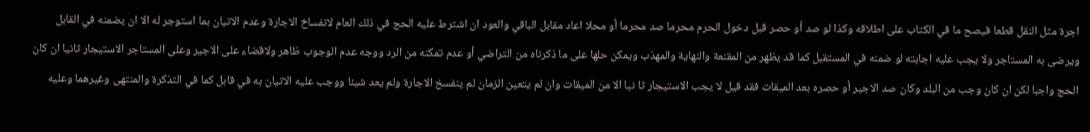اجرة مثل النقل قطعا فيصح ما في الكتاب على اطلاقه وكذا لو صد أو حصر قبل دخول الحرم محرما صد محرما أو محلا اعاد مقابل الباقي والعود ان اشترط عليه الحج في ذلك العام لانفساخ الاجارة وعدم الاتيان بما استوجر له الا ان يضمنه في القابل ويرضى به المستاجر ولا يجب عليه اجابته لو ضمنه في المستقبل كما قد يظهر من المقنعة والنهاية والمهذب ويمكن حلها على ما ذكرناه من التراضي أو عدم تمكنه من الرد ووجه عدم الوجوب ظاهر ولاقضاء على الاجير وعلى المستاجر الاستيجار ثانيا ان كان الحج واجبا لكن ان كان وجب من البلد وكان صد الاجير أو حصره بعد الميقات فقد قيل لا يجب الاستيجار ثا نيا الا من الميقات وان لم يتعين الزمان لم ينفسخ الاجارة ولم يعد شيئا ووجب عليه الاتيان به في قابل كما في التذكرة والمنتهى وغيرهما وعليه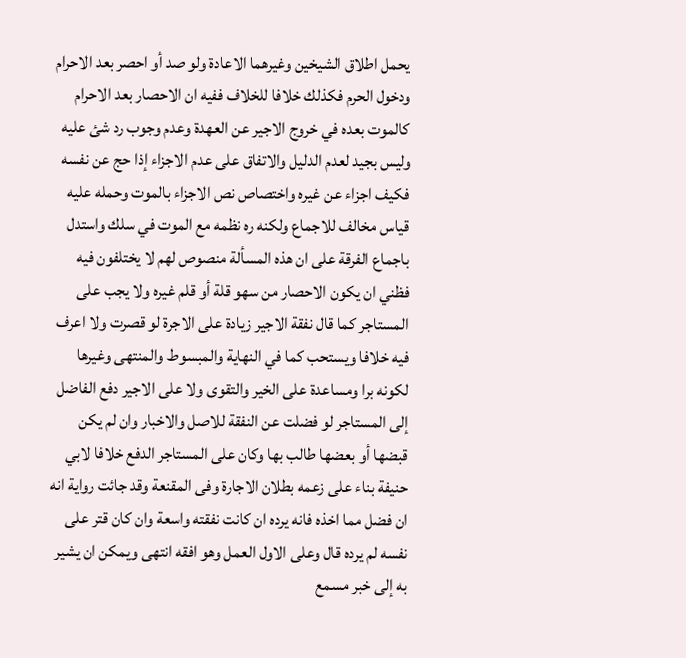يحمل اطلاق الشيخين وغيرهما الاعادة ولو صد أو احصر بعد الاحرام ودخول الحرم فكذلك خلافا للخلاف ففيه ان الاحصار بعد الاحرام كالموت بعده في خروج الاجير عن العهدة وعدم وجوب رد شئ عليه وليس بجيد لعدم الدليل والاتفاق على عدم الاجزاء إذا حج عن نفسه فكيف اجزاء عن غيره واختصاص نص الاجزاء بالموت وحمله عليه قياس مخالف للاجماع ولكنه ره نظمه مع الموت في سلك واستدل باجماع الفرقة على ان هذه المسألة منصوص لهم لا يختلفون فيه فظني ان يكون الاحصار من سهو قلة أو قلم غيره ولا يجب على المستاجر كما قال نفقة الاجير زيادة على الاجرة لو قصرت ولا اعرف فيه خلافا ويستحب كما في النهاية والمبسوط والمنتهى وغيرها لكونه برا ومساعدة على الخير والتقوى ولا على الاجير دفع الفاضل إلى المستاجر لو فضلت عن النفقة للاصل والاخبار وان لم يكن قبضها أو بعضها طالب بها وكان على المستاجر الدفع خلافا لابي حنيفة بناء على زعمه بطلان الاجارة وفى المقنعة وقد جائت رواية انه ان فضل مما اخذه فانه يرده ان كانت نفقته واسعة وان كان قتر على نفسه لم يرده قال وعلى الاول العمل وهو افقه انتهى ويمكن ان يشير به إلى خبر مسمع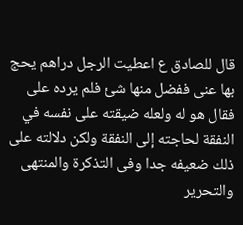قال للصادق ع اعطيت الرجل دراهم يحج بها عنى ففضل منها شئ فلم يرده على فقال هو له ولعله ضيقته على نفسه في النفقة لحاجته إلى النفقة ولكن دلالته على ذلك ضعيفه جدا وفى التذكرة والمنتهى والتحرير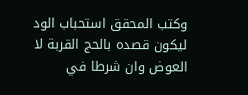وكتب المحقق استحباب الود ليكون قصده بالحج القربة لا العوض وان شرطا في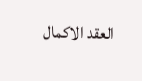العقد الاكمال